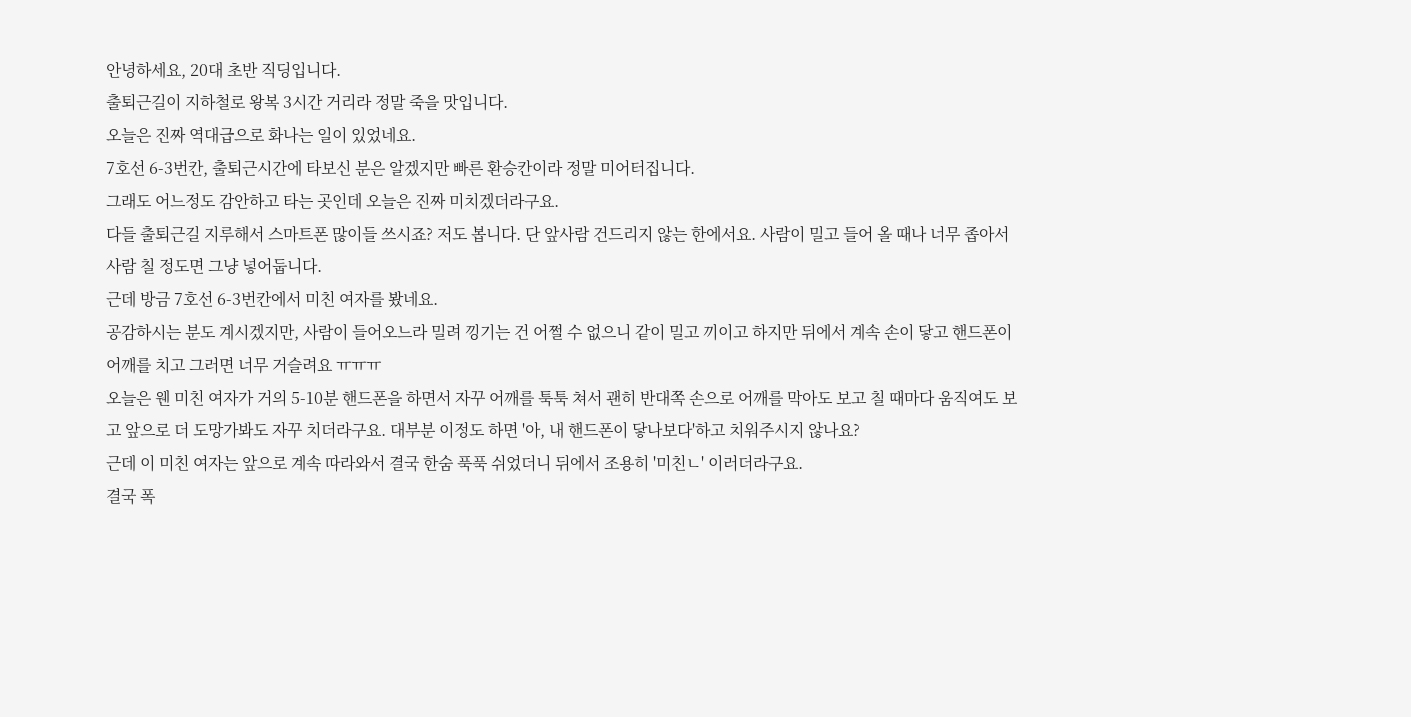안녕하세요, 20대 초반 직딩입니다.
출퇴근길이 지하철로 왕복 3시간 거리라 정말 죽을 맛입니다.
오늘은 진짜 역대급으로 화나는 일이 있었네요.
7호선 6-3번칸, 출퇴근시간에 타보신 분은 알겠지만 빠른 환승칸이라 정말 미어터집니다.
그래도 어느정도 감안하고 타는 곳인데 오늘은 진짜 미치겠더라구요.
다들 출퇴근길 지루해서 스마트폰 많이들 쓰시죠? 저도 봅니다. 단 앞사람 건드리지 않는 한에서요. 사람이 밀고 들어 올 때나 너무 좁아서 사람 칠 정도면 그냥 넣어둡니다.
근데 방금 7호선 6-3번칸에서 미친 여자를 봤네요.
공감하시는 분도 계시겠지만, 사람이 들어오느라 밀려 낑기는 건 어쩔 수 없으니 같이 밀고 끼이고 하지만 뒤에서 계속 손이 닿고 핸드폰이 어깨를 치고 그러면 너무 거슬려요 ㅠㅠㅠ
오늘은 웬 미친 여자가 거의 5-10분 핸드폰을 하면서 자꾸 어깨를 툭툭 쳐서 괜히 반대쪽 손으로 어깨를 막아도 보고 칠 때마다 움직여도 보고 앞으로 더 도망가봐도 자꾸 치더라구요. 대부분 이정도 하면 '아, 내 핸드폰이 닿나보다'하고 치워주시지 않나요?
근데 이 미친 여자는 앞으로 계속 따라와서 결국 한숨 푹푹 쉬었더니 뒤에서 조용히 '미친ㄴ' 이러더라구요.
결국 폭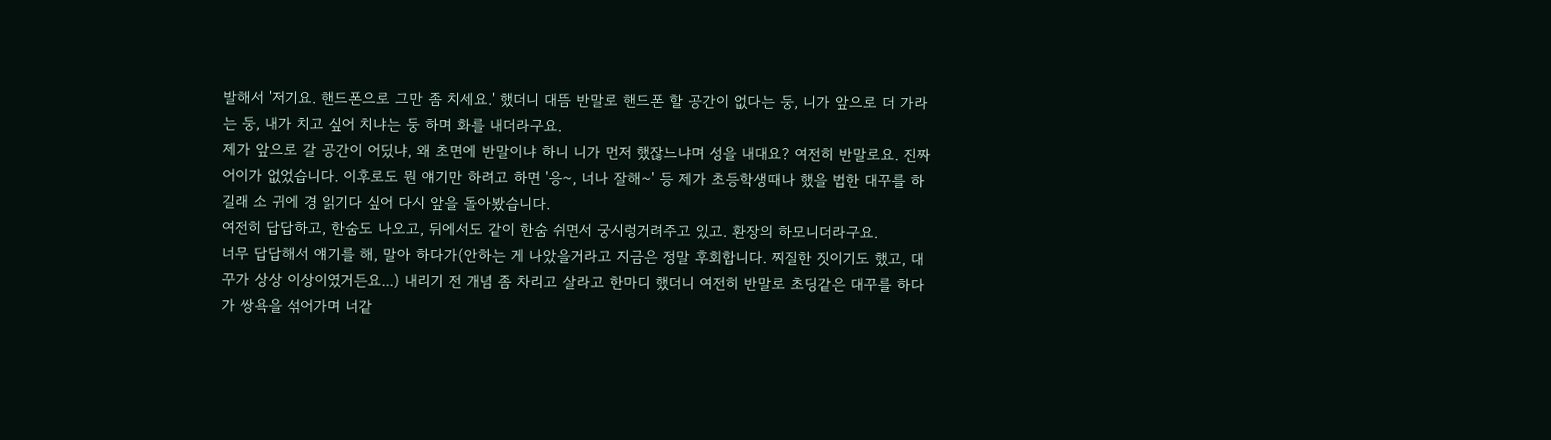발해서 '저기요. 핸드폰으로 그만 좀 치세요.' 했더니 대뜸 반말로 핸드폰 할 공간이 없다는 둥, 니가 앞으로 더 가라는 둥, 내가 치고 싶어 치냐는 둥 하며 화를 내더라구요.
제가 앞으로 갈 공간이 어딨냐, 왜 초면에 반말이냐 하니 니가 먼저 했잖느냐며 성을 내대요? 여전히 반말로요. 진짜 어이가 없었습니다. 이후로도 뭔 얘기만 하려고 하면 '응~, 너나 잘해~' 등 제가 초등학생때나 했을 법한 대꾸를 하길래 소 귀에 경 읽기다 싶어 다시 앞을 돌아봤습니다.
여전히 답답하고, 한숨도 나오고, 뒤에서도 같이 한숨 쉬면서 궁시렁거려주고 있고. 환장의 하모니더라구요.
너무 답답해서 얘기를 해, 말아 하다가(안하는 게 나았을거라고 지금은 정말 후회합니다. 찌질한 짓이기도 했고, 대꾸가 상상 이상이였거든요...) 내리기 전 개념 좀 차리고 살라고 한마디 했더니 여전히 반말로 초딩같은 대꾸를 하다가 쌍욕을 섞어가며 너같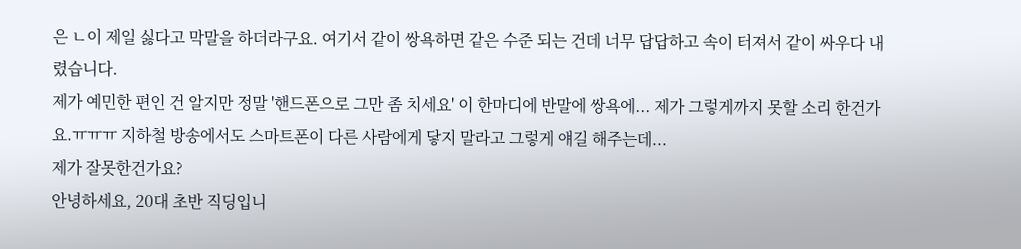은 ㄴ이 제일 싫다고 막말을 하더라구요. 여기서 같이 쌍욕하면 같은 수준 되는 건데 너무 답답하고 속이 터져서 같이 싸우다 내렸습니다.
제가 예민한 편인 건 알지만 정말 '핸드폰으로 그만 좀 치세요' 이 한마디에 반말에 쌍욕에... 제가 그렇게까지 못할 소리 한건가요.ㅠㅠㅠ 지하철 방송에서도 스마트폰이 다른 사람에게 닿지 말라고 그렇게 얘길 해주는데...
제가 잘못한건가요?
안녕하세요, 20대 초반 직딩입니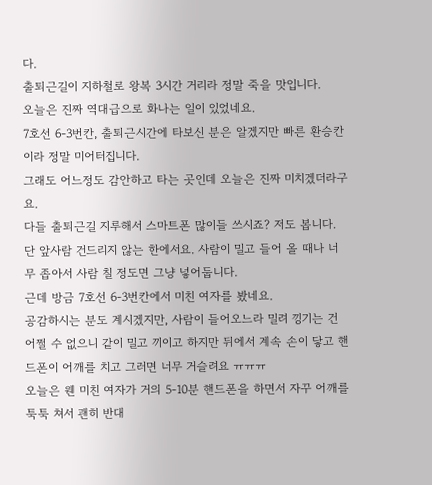다.
출퇴근길이 지하철로 왕복 3시간 거리라 정말 죽을 맛입니다.
오늘은 진짜 역대급으로 화나는 일이 있었네요.
7호선 6-3번칸, 출퇴근시간에 타보신 분은 알겠지만 빠른 환승칸이라 정말 미어터집니다.
그래도 어느정도 감안하고 타는 곳인데 오늘은 진짜 미치겠더라구요.
다들 출퇴근길 지루해서 스마트폰 많이들 쓰시죠? 저도 봅니다. 단 앞사람 건드리지 않는 한에서요. 사람이 밀고 들어 올 때나 너무 좁아서 사람 칠 정도면 그냥 넣어둡니다.
근데 방금 7호선 6-3번칸에서 미친 여자를 봤네요.
공감하시는 분도 계시겠지만, 사람이 들어오느라 밀려 낑기는 건 어쩔 수 없으니 같이 밀고 끼이고 하지만 뒤에서 계속 손이 닿고 핸드폰이 어깨를 치고 그러면 너무 거슬려요 ㅠㅠㅠ
오늘은 웬 미친 여자가 거의 5-10분 핸드폰을 하면서 자꾸 어깨를 툭툭 쳐서 괜히 반대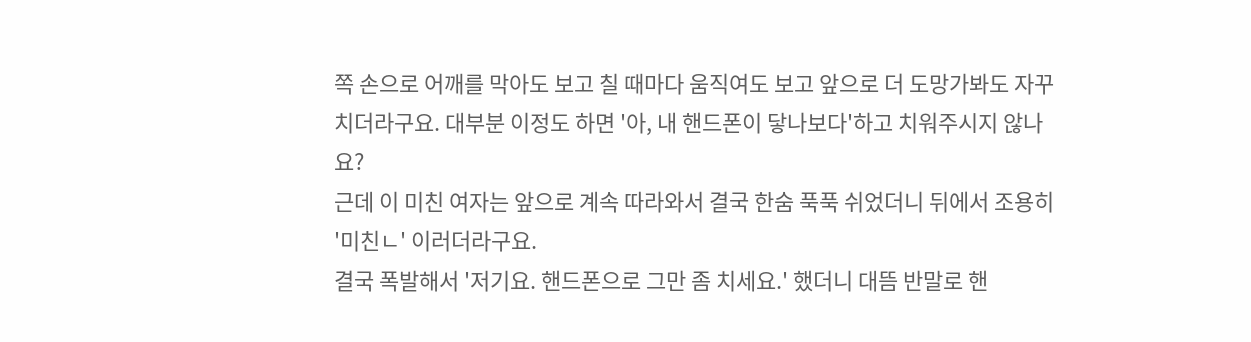쪽 손으로 어깨를 막아도 보고 칠 때마다 움직여도 보고 앞으로 더 도망가봐도 자꾸 치더라구요. 대부분 이정도 하면 '아, 내 핸드폰이 닿나보다'하고 치워주시지 않나요?
근데 이 미친 여자는 앞으로 계속 따라와서 결국 한숨 푹푹 쉬었더니 뒤에서 조용히 '미친ㄴ' 이러더라구요.
결국 폭발해서 '저기요. 핸드폰으로 그만 좀 치세요.' 했더니 대뜸 반말로 핸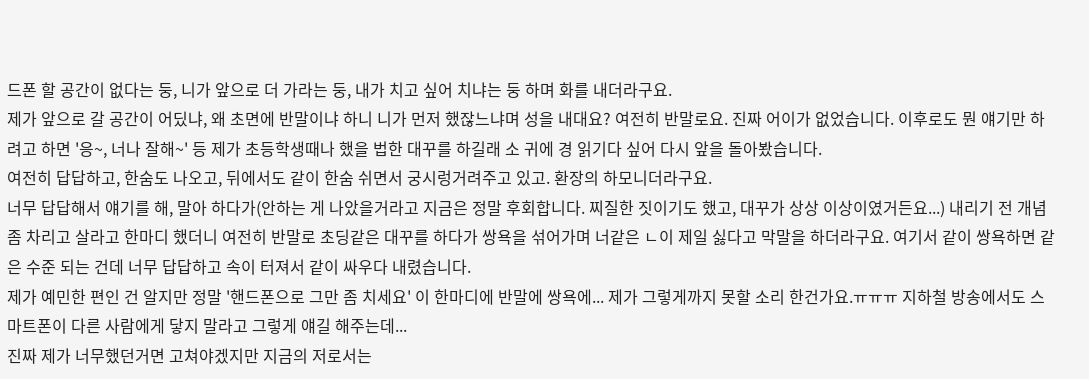드폰 할 공간이 없다는 둥, 니가 앞으로 더 가라는 둥, 내가 치고 싶어 치냐는 둥 하며 화를 내더라구요.
제가 앞으로 갈 공간이 어딨냐, 왜 초면에 반말이냐 하니 니가 먼저 했잖느냐며 성을 내대요? 여전히 반말로요. 진짜 어이가 없었습니다. 이후로도 뭔 얘기만 하려고 하면 '응~, 너나 잘해~' 등 제가 초등학생때나 했을 법한 대꾸를 하길래 소 귀에 경 읽기다 싶어 다시 앞을 돌아봤습니다.
여전히 답답하고, 한숨도 나오고, 뒤에서도 같이 한숨 쉬면서 궁시렁거려주고 있고. 환장의 하모니더라구요.
너무 답답해서 얘기를 해, 말아 하다가(안하는 게 나았을거라고 지금은 정말 후회합니다. 찌질한 짓이기도 했고, 대꾸가 상상 이상이였거든요...) 내리기 전 개념 좀 차리고 살라고 한마디 했더니 여전히 반말로 초딩같은 대꾸를 하다가 쌍욕을 섞어가며 너같은 ㄴ이 제일 싫다고 막말을 하더라구요. 여기서 같이 쌍욕하면 같은 수준 되는 건데 너무 답답하고 속이 터져서 같이 싸우다 내렸습니다.
제가 예민한 편인 건 알지만 정말 '핸드폰으로 그만 좀 치세요' 이 한마디에 반말에 쌍욕에... 제가 그렇게까지 못할 소리 한건가요.ㅠㅠㅠ 지하철 방송에서도 스마트폰이 다른 사람에게 닿지 말라고 그렇게 얘길 해주는데...
진짜 제가 너무했던거면 고쳐야겠지만 지금의 저로서는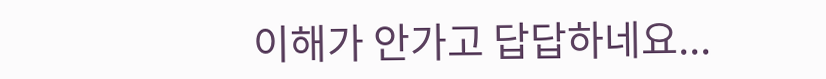이해가 안가고 답답하네요...